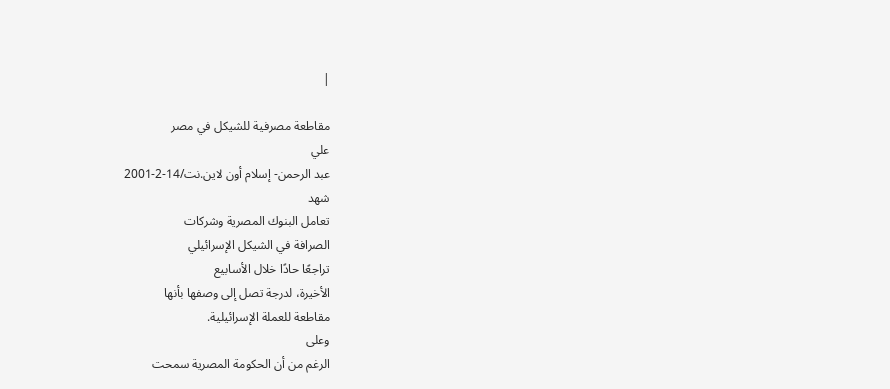|

مقاطعة مصرفية للشيكل في مصر
علي
عبد الرحمن- إسلام أون لاين.نت/14-2-2001
شهد
تعامل البنوك المصرية وشركات
الصرافة في الشيكل الإسرائيلي
تراجعًا حادًا خلال الأسابيع
الأخيرة، لدرجة تصل إلى وصفها بأنها
مقاطعة للعملة الإسرائيلية.
وعلى
الرغم من أن الحكومة المصرية سمحت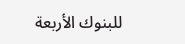للبنوك الأربعة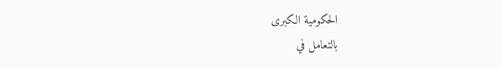الحكومية الكبرى
بالتعامل في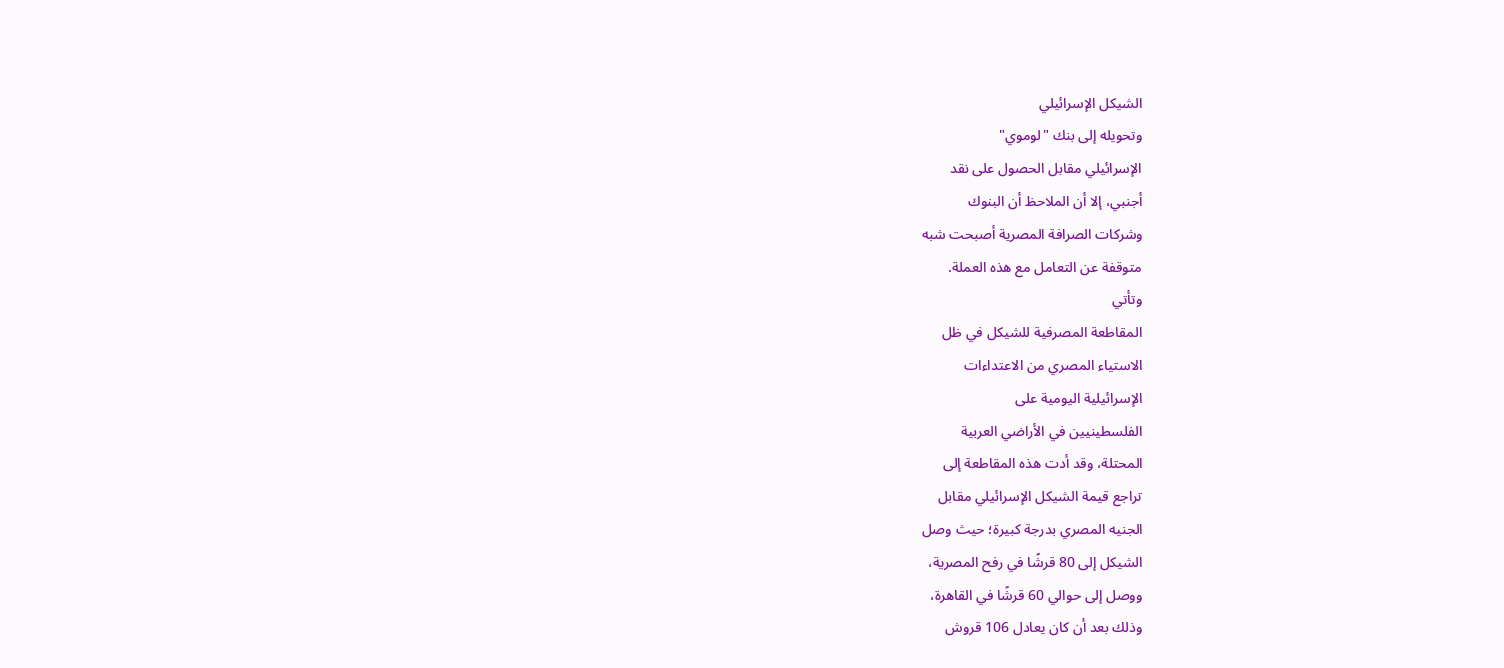الشيكل الإسرائيلي
وتحويله إلى بنك "لوموي"
الإسرائيلي مقابل الحصول على نقد
أجنبي، إلا أن الملاحظ أن البنوك
وشركات الصرافة المصرية أصبحت شبه
متوقفة عن التعامل مع هذه العملة.
وتأتي
المقاطعة المصرفية للشيكل في ظل
الاستياء المصري من الاعتداءات
الإسرائيلية اليومية على
الفلسطينيين في الأراضي العربية
المحتلة، وقد أدت هذه المقاطعة إلى
تراجع قيمة الشيكل الإسرائيلي مقابل
الجنيه المصري بدرجة كبيرة؛ حيث وصل
الشيكل إلى 80 قرشًا في رفح المصرية،
ووصل إلى حوالي 60 قرشًا في القاهرة،
وذلك بعد أن كان يعادل 106 قروش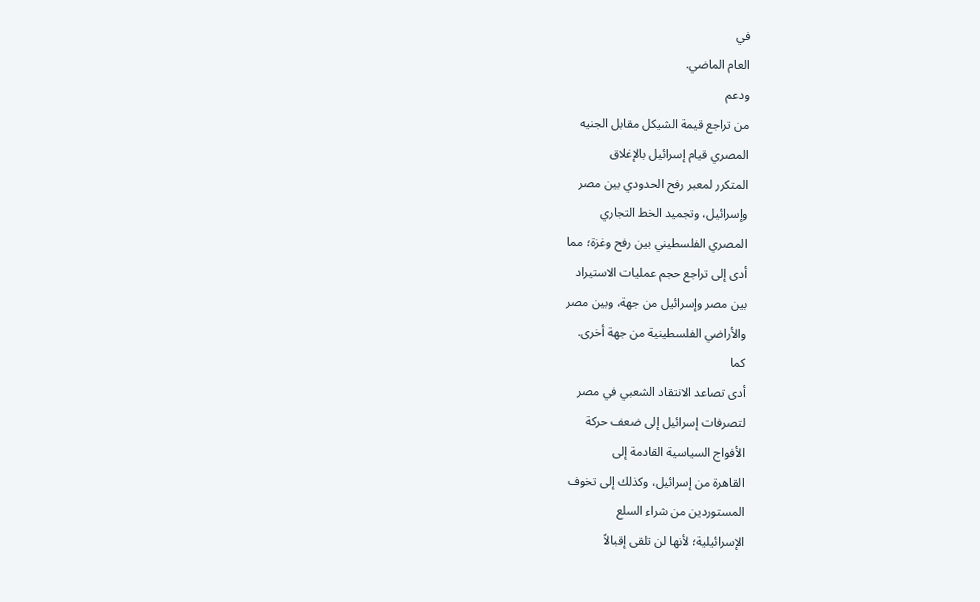في
العام الماضي.
ودعم
من تراجع قيمة الشيكل مقابل الجنيه
المصري قيام إسرائيل بالإغلاق
المتكرر لمعبر رفح الحدودي بين مصر
وإسرائيل، وتجميد الخط التجاري
المصري الفلسطيني بين رفح وغزة؛ مما
أدى إلى تراجع حجم عمليات الاستيراد
بين مصر وإسرائيل من جهة، وبين مصر
والأراضي الفلسطينية من جهة أخرى.
كما
أدى تصاعد الانتقاد الشعبي في مصر
لتصرفات إسرائيل إلى ضعف حركة
الأفواج السياسية القادمة إلى
القاهرة من إسرائيل، وكذلك إلى تخوف
المستوردين من شراء السلع
الإسرائيلية؛ لأنها لن تلقى إقبالاً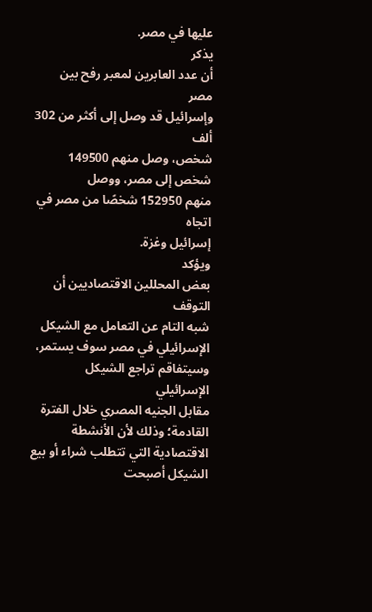عليها في مصر.
يذكر
أن عدد العابرين لمعبر رفح بين مصر
وإسرائيل قد وصل إلى أكثر من 302 ألف
شخص، وصل منهم 149500 شخص إلى مصر، ووصل
منهم 152950 شخصًا من مصر في اتجاه
إسرائيل وغزة.
ويؤكد
بعض المحللين الاقتصاديين أن التوقف
شبه التام عن التعامل مع الشيكل
الإسرائيلي في مصر سوف يستمر،
وسيتفاقم تراجع الشيكل الإسرائيلي
مقابل الجنيه المصري خلال الفترة
القادمة؛ وذلك لأن الأنشطة
الاقتصادية التي تتطلب شراء أو بيع
الشيكل أصبحت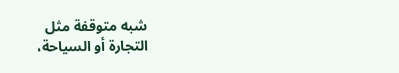شبه متوقفة مثل
التجارة أو السياحة،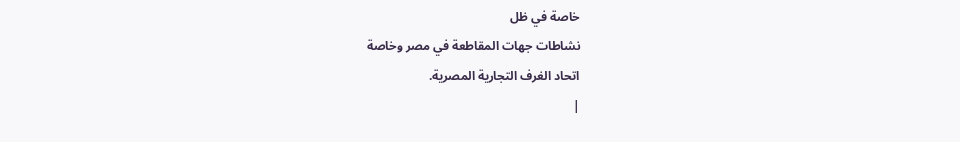خاصة في ظل
نشاطات جهات المقاطعة في مصر وخاصة
اتحاد الغرف التجارية المصرية.
|